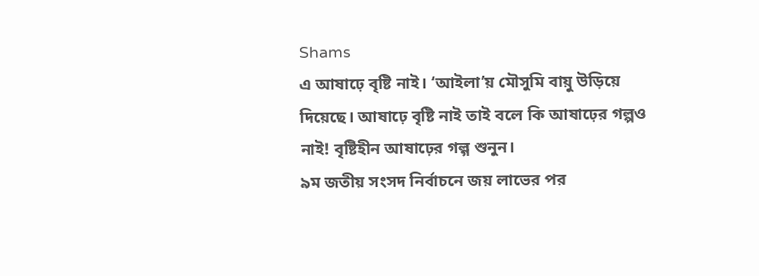Shams
এ আষাঢ়ে বৃষ্টি নাই। ‘আইলা’য় মৌসুমি বায়ু উড়িয়ে দিয়েছে। আষাঢ়ে বৃষ্টি নাই তাই বলে কি আষাঢ়ের গল্পও নাই! বৃষ্টিহীন আষাঢ়ের গল্গ শুনুন।
৯ম জতীয় সংসদ নির্বাচনে জয় লাভের পর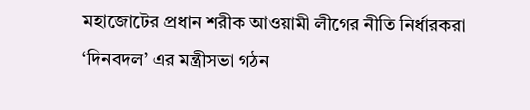মহাজোটের প্রধান শরীক আওয়ামী লীগের নীতি নির্ধারকরা ‘দিনবদল’ এর মন্ত্রীসভা গঠন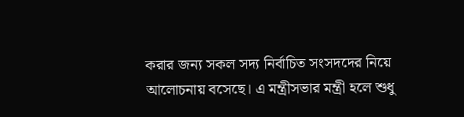করার জন্য সকল সদ্য নির্বাচিত সংসদদের নিয়ে আলোচনায় বসেছে। এ মন্ত্রীসভার মন্ত্রী হলে শুধু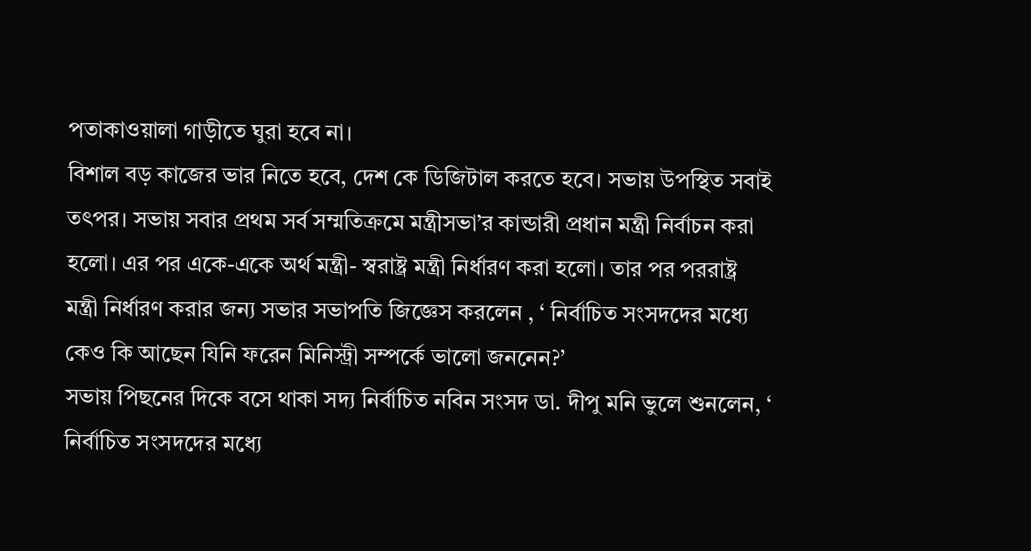পতাকাওয়ালা গাড়ীতে ঘুরা হবে না।
বিশাল বড় কাজের ভার নিতে হবে, দেশ কে ডিজিটাল করতে হবে। সভায় উপস্থিত সবাই তৎপর। সভায় সবার প্রথম সর্ব সম্মতিক্রমে মন্ত্রীসভা’র কান্ডারী প্রধান মন্ত্রী নির্বাচন করা হলো। এর পর একে-একে অর্থ মন্ত্রী- স্বরাষ্ট্র মন্ত্রী নির্ধারণ করা হলো। তার পর পররাষ্ট্র মন্ত্রী নির্ধারণ করার জন্য সভার সভাপতি জিজ্ঞেস করলেন , ‘ নির্বাচিত সংসদদের মধ্যে কেও কি আছেন যিনি ফরেন মিনিস্ট্রী সম্পর্কে ভালো জননেন?’
সভায় পিছনের দিকে বসে থাকা সদ্য নির্বাচিত নবিন সংসদ ডা. দীপু মনি ভুলে শুনলেন, ‘ নির্বাচিত সংসদদের মধ্যে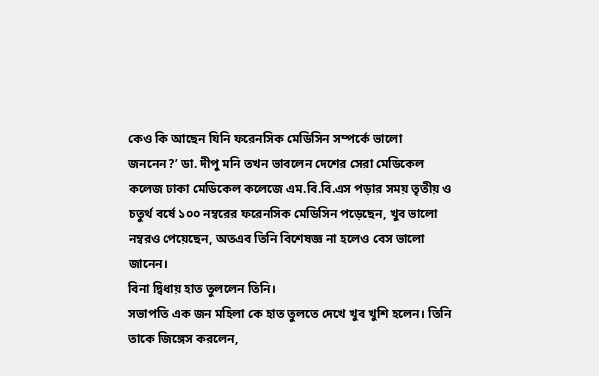কেও কি আছেন যিনি ফরেনসিক মেডিসিন সম্পর্কে ভালো জননেন?’ ডা. দীপু মনি তখন ভাবলেন দেশের সেরা মেডিকেল কলেজ ঢাকা মেডিকেল কলেজে এম.বি.বি.এস পড়ার সময় তৃতীয় ও চতুর্থ বর্ষে ১০০ নম্বরের ফরেনসিক মেডিসিন পড়েছেন, খুব ভালো নম্বরও পেয়েছেন, অতএব তিনি বিশেষজ্ঞ না হলেও বেস ভালো জানেন।
বিনা দ্বিধায় হাত তুললেন তিনি।
সভাপতি এক জন মহিলা কে হাত তুলতে দেখে খুব খুশি হলেন। তিনি তাকে জিঙ্গেস করলেন,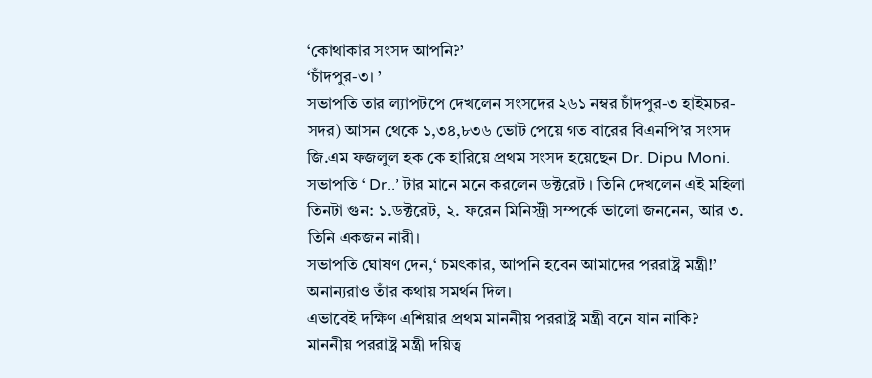‘কোথাকার সংসদ আপনি?’
‘চাঁদপুর-৩। ’
সভাপতি তার ল্যাপটপে দেখলেন সংসদের ২৬১ নম্বর চাঁদপুর-৩ হাইমচর-সদর) আসন থেকে ১,৩৪,৮৩৬ ভোট পেয়ে গত বারের বিএনপি’র সংসদ জি.এম ফজলুল হক কে হারিয়ে প্রথম সংসদ হয়েছেন Dr. Dipu Moni. সভাপতি ‘ Dr..’ টার মানে মনে করলেন ডক্টরেট । তিনি দেখলেন এই মহিলা তিনটা গুন: ১.ডক্টরেট, ২. ফরেন মিনিস্ট্রী সম্পর্কে ভালো জননেন, আর ৩. তিনি একজন নারী।
সভাপতি ঘোষণ দেন,‘ চমৎকার, আপনি হবেন আমাদের পররাষ্ট্র মন্ত্রী!’ অনান্যরাও তাঁর কথায় সমর্থন দিল।
এভাবেই দক্ষিণ এশিয়ার প্রথম মাননীয় পররাষ্ট্র মন্ত্রী বনে যান নাকি?
মাননীয় পররাষ্ট্র মন্ত্রী দয়িত্ব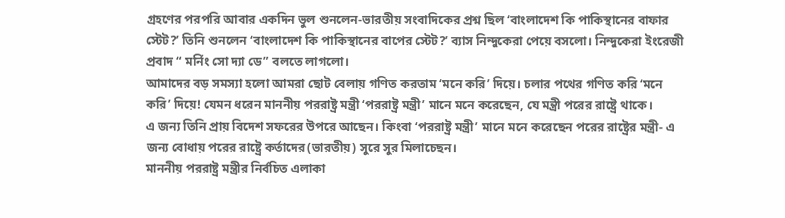গ্রহণের পরপরি আবার একদিন ভুল শুনলেন-ভারতীয় সংবাদিকের প্রশ্ন ছিল ‘বাংলাদেশ কি পাকিস্থানের বাফার স্টেট?’ তিনি শুনলেন ‘বাংলাদেশ কি পাকিস্থানের বাপের স্টেট?’ ব্যাস নিন্দুকেরা পেয়ে বসলো। নিন্দুকেরা ইংরেজী প্রবাদ “ মর্নিং সো দ্যা ডে” বলতে লাগলো।
আমাদের বড় সমস্যা হলো আমরা ছোট বেলায় গণিত করতাম ‘মনে করি’ দিয়ে। চলার পথের গণিত করি ‘মনে করি’ দিয়ে! যেমন ধরেন মাননীয় পররাষ্ট্র মন্ত্রী ‘পররাষ্ট্র মন্ত্রী’ মানে মনে করেছেন, যে মন্ত্রী পরের রাষ্ট্রে থাকে।
এ জন্য তিনি প্রায় বিদেশ সফরের উপরে আছেন। কিংবা ‘পররাষ্ট্র মন্ত্রী’ মানে মনে করেছেন পরের রাষ্ট্রের মন্ত্রী- এ জন্য বোধায় পরের রাষ্ট্রে কর্তাদের(ভারতীয়) সুরে সুর মিলাচেছন।
মাননীয় পররাষ্ট্র মন্ত্রীর নির্বচিত এলাকা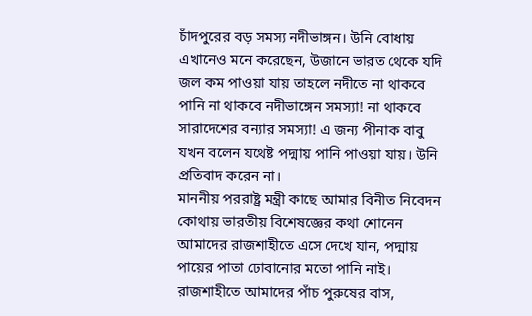চাঁদপুরের বড় সমস্য নদীভাঙ্গন। উনি বোধায় এখানেও মনে করেছেন, উজানে ভারত থেকে যদি জল কম পাওয়া যায় তাহলে নদীতে না থাকবে পানি না থাকবে নদীভাঙ্গেন সমস্যা! না থাকবে সারাদেশের বন্যার সমস্যা! এ জন্য পীনাক বাবু যখন বলেন যথেষ্ট পদ্মায় পানি পাওয়া যায়। উনি প্রতিবাদ করেন না।
মাননীয় পররাষ্ট্র মন্ত্রী কাছে আমার বিনীত নিবেদন কোথায় ভারতীয় বিশেষজ্ঞের কথা শোনেন আমাদের রাজশাহীতে এসে দেখে যান, পদ্মায় পায়ের পাতা ঢোবানোর মতো পানি নাই। রাজশাহীতে আমাদের পাঁচ পুরুষের বাস,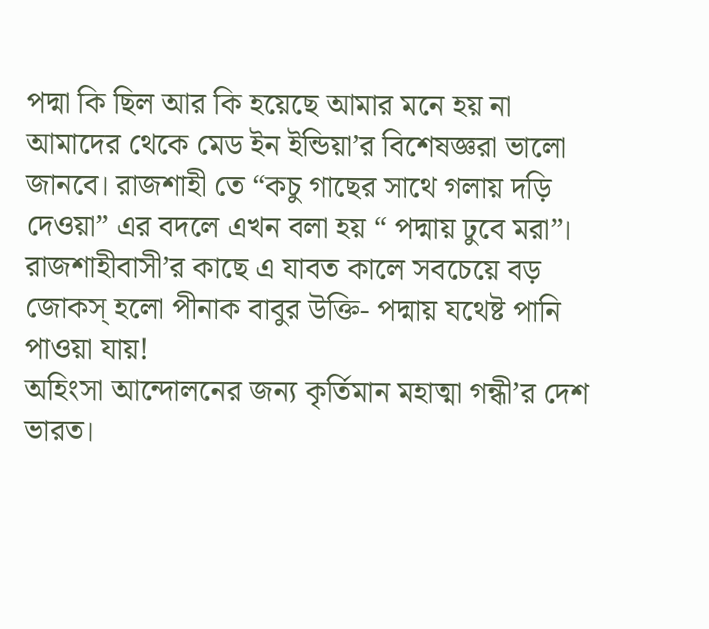পদ্মা কি ছিল আর কি হয়েছে আমার মনে হয় না আমাদের থেকে মেড ইন ইন্ডিয়া’র বিশেষজ্ঞরা ভালো জানবে। রাজশাহী তে “কচু গাছের সাথে গলায় দড়ি দেওয়া” এর বদলে এখন বলা হয় “ পদ্মায় ঢুবে মরা”।
রাজশাহীবাসী’র কাছে এ যাবত কালে সবচেয়ে বড় জোকস্ হলো পীনাক বাবুর উক্তি- পদ্মায় যথেষ্ট পানি পাওয়া যায়!
অহিংসা আন্দোলনের জন্য কৃর্তিমান মহাত্মা গন্ধী’র দেশ ভারত।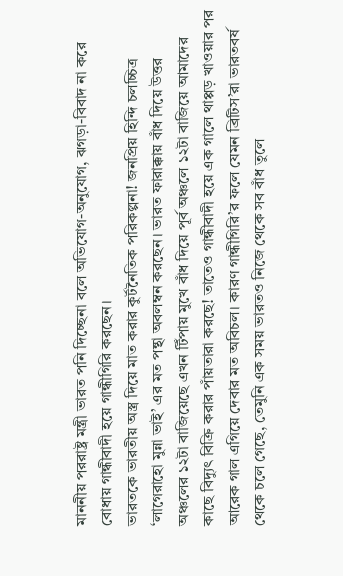মাননীয় পররাষ্ট্র মন্ত্রী ভারত পনি দিচ্ছেনা বলে অভিযোগ-অনুযোগ, ঝগড়া-বিবাদ না করে বোধায় গান্ধীবাদী হয়ে গান্ধীগিরি করছেন।
ভারতকে ভারতীয় অস্ত্র দিয়ে মাত করার কুর্টনৈতিক পরিকল্পনা! জনপ্রিয় হিন্দি চলচ্চিত্র ‘লাগেরাহো মুন্না ভাই’ এর মত পন্থা অবলম্বন করছেন। ভারত ফারাক্কায় বাঁধ দিয়ে উত্তর অঞ্চলের ১২টা বাজিয়েছে এখন টিঁপায় মুখে বাঁধ দিয়ে পূর্ব অঞ্চলে ১২টা বাজিয়ে আমাদের কাছে বিদ্যুৎ বিক্রি করার পাঁয়তারা করছে! তাতেও গান্ধীবাদী হয়ে এক গালে থাপ্পড় খাওয়ার পর আরেক গাল এগিয়ে দেবার মত অবিচল। কারণ গান্ধীগিরি’র ফলে যেমন ব্রিটিস’রা ভারতবর্ষ থেকে চলে গেছে, তেমুনি এক সময় ভারতও নিজে থেকে সব বাঁধ তুলে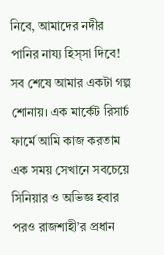নিবে, আমাদের নদীর পানির নায্য হিস্সা দিবে!
সব শেষে আমার একটা গল্প শোনায়। এক মার্কেট রিসার্চ ফার্মে আমি কাজ করতাম এক সময় সেখানে সবচেয়ে সিনিয়ার ও অভিজ্ঞ হবার পরও রাজশাহী’র প্রধান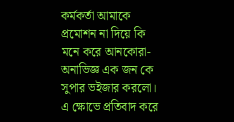কর্মকর্তা আমাকে প্রমোশন না দিয়ে কি মনে করে আনকোরা- অনাভিজ্ঞ এক জন কে সুপার ভইজার করলো। এ ক্ষোভে প্রতিবাদ করে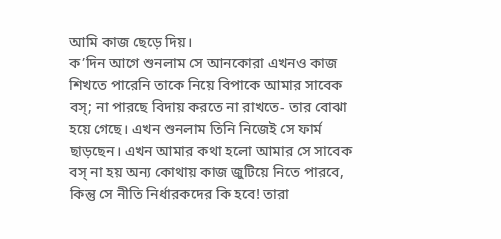আমি কাজ ছেড়ে দিয়।
ক’দিন আগে শুনলাম সে আনকোরা এখনও কাজ শিখতে পারেনি তাকে নিয়ে বিপাকে আমার সাবেক বস্; না পারছে বিদায় করতে না রাখতে- তার বোঝা হয়ে গেছে। এখন শুনলাম তিনি নিজেই সে ফার্ম ছাড়ছেন। এখন আমার কথা হলো আমার সে সাবেক বস্ না হয় অন্য কোথায় কাজ জুটিয়ে নিতে পারবে, কিন্তু সে নীতি নির্ধারকদের কি হবে! তারা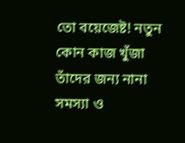তো বয়েজেষ্ট! নতুন কোন কাজ খুঁজা তাঁদের জন্য নানা সমস্যা ও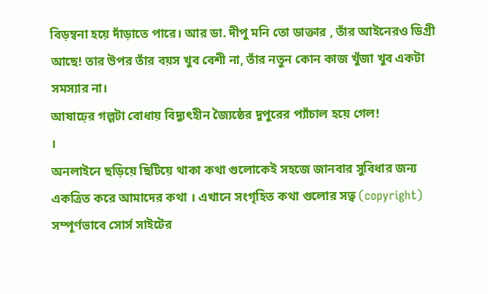বিড়ম্বনা হয়ে দাঁড়াতে পারে। আর ডা. দীপু মনি তো ডাক্তার , তাঁর আইনেরও ডিগ্রী আছে! তার উপর তাঁর বয়স খুব বেশী না, তাঁর নতুন কোন কাজ খুঁজা খুব একটা সমস্যার না।
আষাঢ়ের গল্গটা বোধায় বিদ্যুৎহীন জ্যৈষ্ঠের দুপুরের প্যাঁচাল হয়ে গেল!
।
অনলাইনে ছড়িয়ে ছিটিয়ে থাকা কথা গুলোকেই সহজে জানবার সুবিধার জন্য একত্রিত করে আমাদের কথা । এখানে সংগৃহিত কথা গুলোর সত্ব (copyright) সম্পূর্ণভাবে সোর্স সাইটের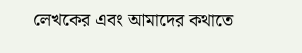লেখকের এবং আমাদের কথাতে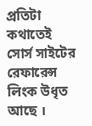প্রতিটা কথাতেই সোর্স সাইটের রেফারেন্স লিংক উধৃত আছে ।